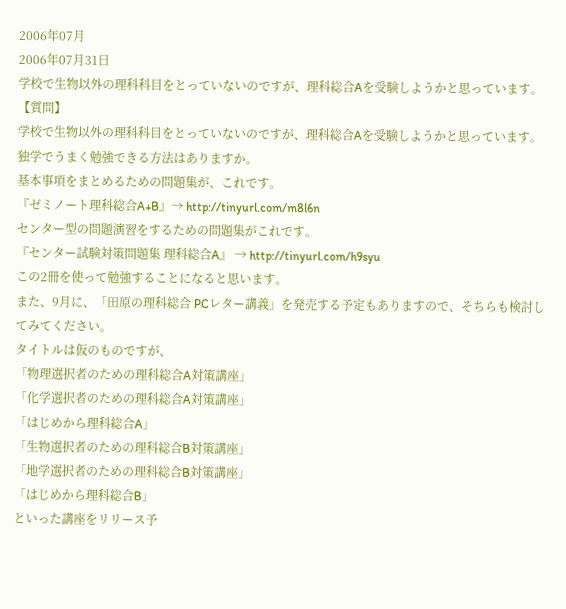2006年07月
2006年07月31日
学校で生物以外の理科科目をとっていないのですが、理科総合Aを受験しようかと思っています。
【質問】
学校で生物以外の理科科目をとっていないのですが、理科総合Aを受験しようかと思っています。独学でうまく勉強できる方法はありますか。
基本事項をまとめるための問題集が、これです。
『ゼミノート理科総合A+B』→ http://tinyurl.com/m8l6n
センター型の問題演習をするための問題集がこれです。
『センター試験対策問題集 理科総合A』 → http://tinyurl.com/h9syu
この2冊を使って勉強することになると思います。
また、9月に、「田原の理科総合 PCレター講義」を発売する予定もありますので、そちらも検討してみてください。
タイトルは仮のものですが、
「物理選択者のための理科総合A対策講座」
「化学選択者のための理科総合A対策講座」
「はじめから理科総合A」
「生物選択者のための理科総合B対策講座」
「地学選択者のための理科総合B対策講座」
「はじめから理科総合B」
といった講座をリリース予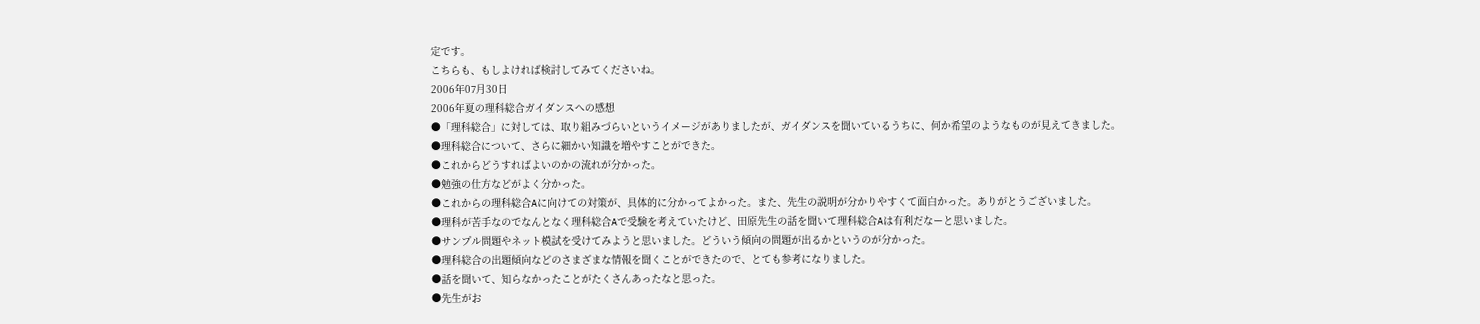定です。
こちらも、もしよければ検討してみてくださいね。
2006年07月30日
2006年夏の理科総合ガイダンスへの感想
●「理科総合」に対しては、取り組みづらいというイメージがありましたが、ガイダンスを聞いているうちに、何か希望のようなものが見えてきました。
●理科総合について、さらに細かい知識を増やすことができた。
●これからどうすればよいのかの流れが分かった。
●勉強の仕方などがよく分かった。
●これからの理科総合Aに向けての対策が、具体的に分かってよかった。また、先生の説明が分かりやすくて面白かった。ありがとうございました。
●理科が苦手なのでなんとなく理科総合Aで受験を考えていたけど、田原先生の話を聞いて理科総合Aは有利だなーと思いました。
●サンプル問題やネット模試を受けてみようと思いました。どういう傾向の問題が出るかというのが分かった。
●理科総合の出題傾向などのさまざまな情報を聞くことができたので、とても参考になりました。
●話を聞いて、知らなかったことがたくさんあったなと思った。
●先生がお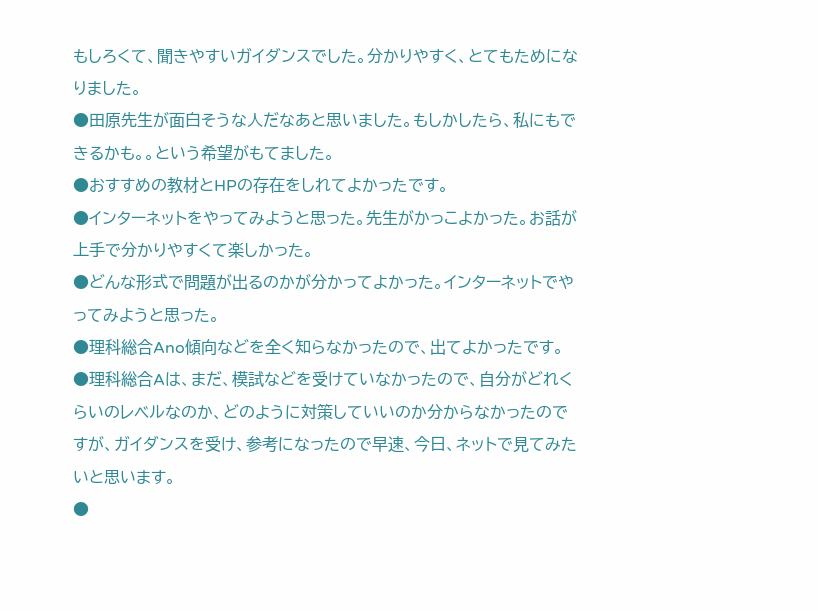もしろくて、聞きやすいガイダンスでした。分かりやすく、とてもためになりました。
●田原先生が面白そうな人だなあと思いました。もしかしたら、私にもできるかも。。という希望がもてました。
●おすすめの教材とHPの存在をしれてよかったです。
●インターネットをやってみようと思った。先生がかっこよかった。お話が上手で分かりやすくて楽しかった。
●どんな形式で問題が出るのかが分かってよかった。インターネットでやってみようと思った。
●理科総合Ano傾向などを全く知らなかったので、出てよかったです。
●理科総合Aは、まだ、模試などを受けていなかったので、自分がどれくらいのレベルなのか、どのように対策していいのか分からなかったのですが、ガイダンスを受け、参考になったので早速、今日、ネットで見てみたいと思います。
●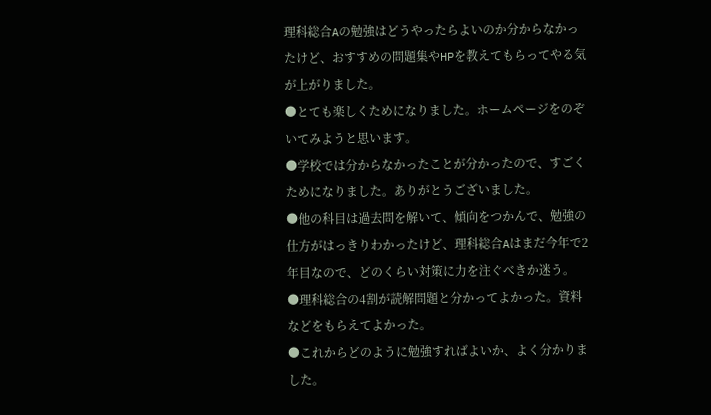理科総合Aの勉強はどうやったらよいのか分からなかったけど、おすすめの問題集やHPを教えてもらってやる気が上がりました。
●とても楽しくためになりました。ホームページをのぞいてみようと思います。
●学校では分からなかったことが分かったので、すごくためになりました。ありがとうございました。
●他の科目は過去問を解いて、傾向をつかんで、勉強の仕方がはっきりわかったけど、理科総合Aはまだ今年で2年目なので、どのくらい対策に力を注ぐべきか迷う。
●理科総合の4割が読解問題と分かってよかった。資料などをもらえてよかった。
●これからどのように勉強すればよいか、よく分かりました。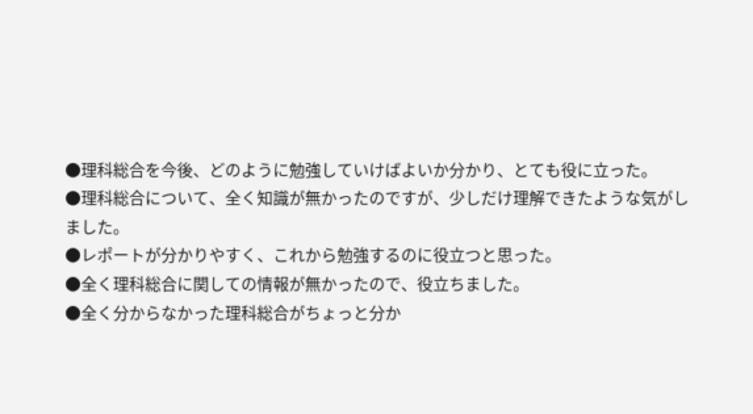●理科総合を今後、どのように勉強していけばよいか分かり、とても役に立った。
●理科総合について、全く知識が無かったのですが、少しだけ理解できたような気がしました。
●レポートが分かりやすく、これから勉強するのに役立つと思った。
●全く理科総合に関しての情報が無かったので、役立ちました。
●全く分からなかった理科総合がちょっと分か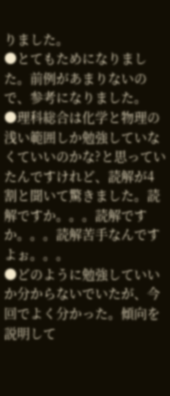りました。
●とてもためになりました。前例があまりないので、参考になりました。
●理科総合は化学と物理の浅い範囲しか勉強していなくていいのかな?と思っていたんですけれど、読解が4割と聞いて驚きました。読解ですか。。。読解ですか。。。読解苦手なんですよぉ。。。
●どのように勉強していいか分からないでいたが、今回でよく分かった。傾向を説明して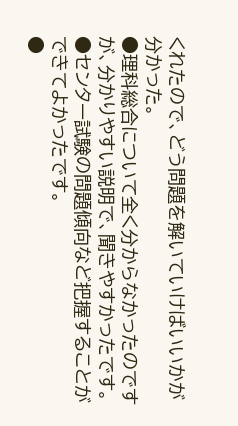くれたので、どう問題を解いていけばいいかが分かった。
●理科総合について全く分からなかったのですが、分かりやすい説明で、聞きやすかったです。
●センター試験の問題傾向など把握することができてよかったです。
●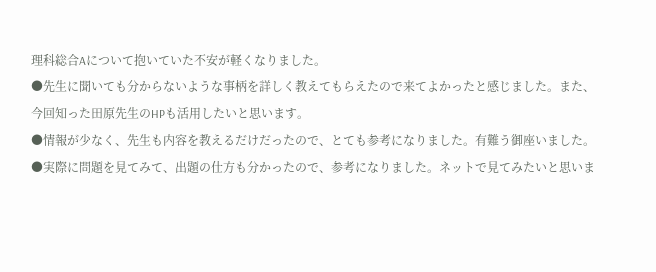理科総合Aについて抱いていた不安が軽くなりました。
●先生に聞いても分からないような事柄を詳しく教えてもらえたので来てよかったと感じました。また、今回知った田原先生のHPも活用したいと思います。
●情報が少なく、先生も内容を教えるだけだったので、とても参考になりました。有難う御座いました。
●実際に問題を見てみて、出題の仕方も分かったので、参考になりました。ネットで見てみたいと思いま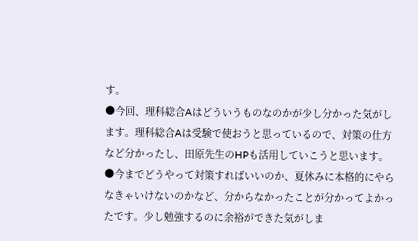す。
●今回、理科総合Aはどういうものなのかが少し分かった気がします。理科総合Aは受験で使おうと思っているので、対策の仕方など分かったし、田原先生のHPも活用していこうと思います。
●今までどうやって対策すればいいのか、夏休みに本格的にやらなきゃいけないのかなど、分からなかったことが分かってよかったです。少し勉強するのに余裕ができた気がしま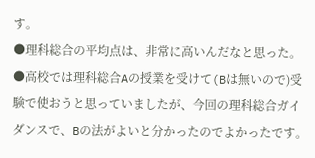す。
●理科総合の平均点は、非常に高いんだなと思った。
●高校では理科総合Aの授業を受けて(Bは無いので)受験で使おうと思っていましたが、今回の理科総合ガイダンスで、Bの法がよいと分かったのでよかったです。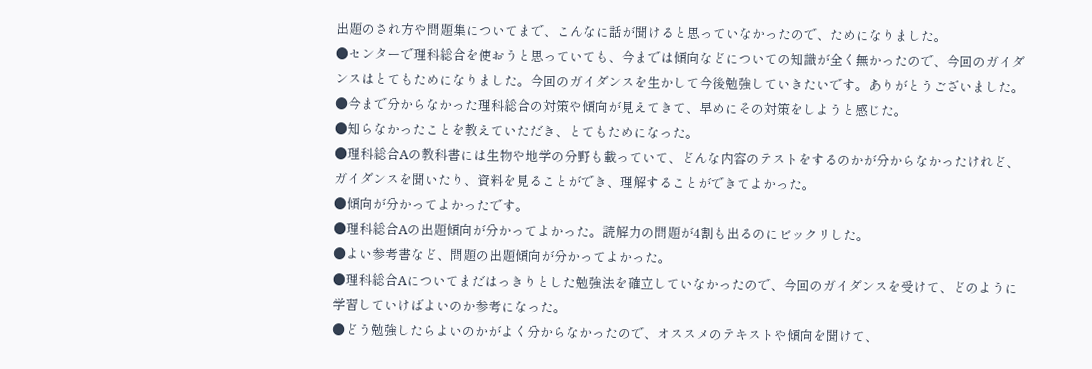出題のされ方や問題集についてまで、こんなに話が聞けると思っていなかったので、ためになりました。
●センターで理科総合を使おうと思っていても、今までは傾向などについての知識が全く無かったので、今回のガイダンスはとてもためになりました。今回のガイダンスを生かして今後勉強していきたいです。ありがとうございました。
●今まで分からなかった理科総合の対策や傾向が見えてきて、早めにその対策をしようと感じた。
●知らなかったことを教えていただき、とてもためになった。
●理科総合Aの教科書には生物や地学の分野も載っていて、どんな内容のテストをするのかが分からなかったけれど、ガイダンスを聞いたり、資料を見ることができ、理解することができてよかった。
●傾向が分かってよかったです。
●理科総合Aの出題傾向が分かってよかった。読解力の問題が4割も出るのにビックリした。
●よい参考書など、問題の出題傾向が分かってよかった。
●理科総合Aについてまだはっきりとした勉強法を確立していなかったので、今回のガイダンスを受けて、どのように学習していけばよいのか参考になった。
●どう勉強したらよいのかがよく分からなかったので、オススメのテキストや傾向を聞けて、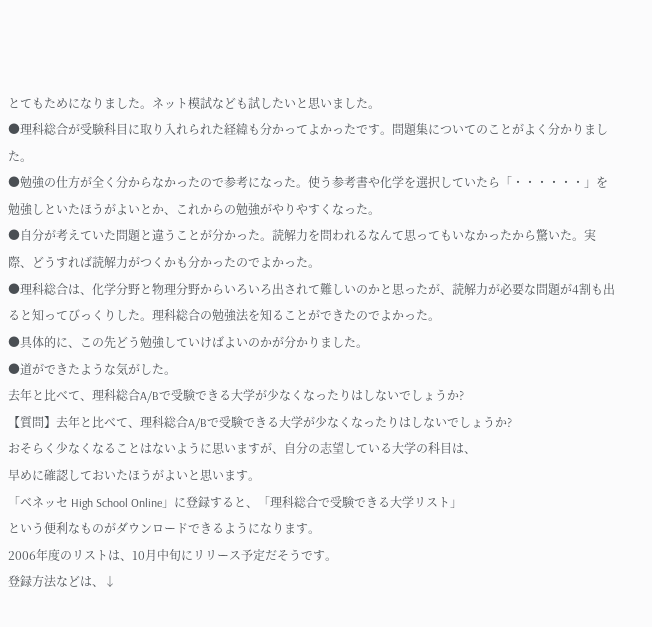とてもためになりました。ネット模試なども試したいと思いました。
●理科総合が受験科目に取り入れられた経緯も分かってよかったです。問題集についてのことがよく分かりました。
●勉強の仕方が全く分からなかったので参考になった。使う参考書や化学を選択していたら「・・・・・・」を勉強しといたほうがよいとか、これからの勉強がやりやすくなった。
●自分が考えていた問題と違うことが分かった。読解力を問われるなんて思ってもいなかったから驚いた。実際、どうすれば読解力がつくかも分かったのでよかった。
●理科総合は、化学分野と物理分野からいろいろ出されて難しいのかと思ったが、読解力が必要な問題が4割も出ると知ってびっくりした。理科総合の勉強法を知ることができたのでよかった。
●具体的に、この先どう勉強していけばよいのかが分かりました。
●道ができたような気がした。
去年と比べて、理科総合A/Bで受験できる大学が少なくなったりはしないでしょうか?
【質問】去年と比べて、理科総合A/Bで受験できる大学が少なくなったりはしないでしょうか?
おそらく少なくなることはないように思いますが、自分の志望している大学の科目は、
早めに確認しておいたほうがよいと思います。
「ベネッセ High School Online」に登録すると、「理科総合で受験できる大学リスト」
という便利なものがダウンロードできるようになります。
2006年度のリストは、10月中旬にリリース予定だそうです。
登録方法などは、↓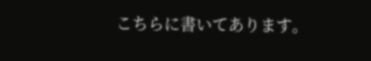こちらに書いてあります。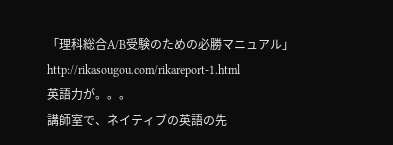「理科総合A/B受験のための必勝マニュアル」
http://rikasougou.com/rikareport-1.html
英語力が。。。
講師室で、ネイティブの英語の先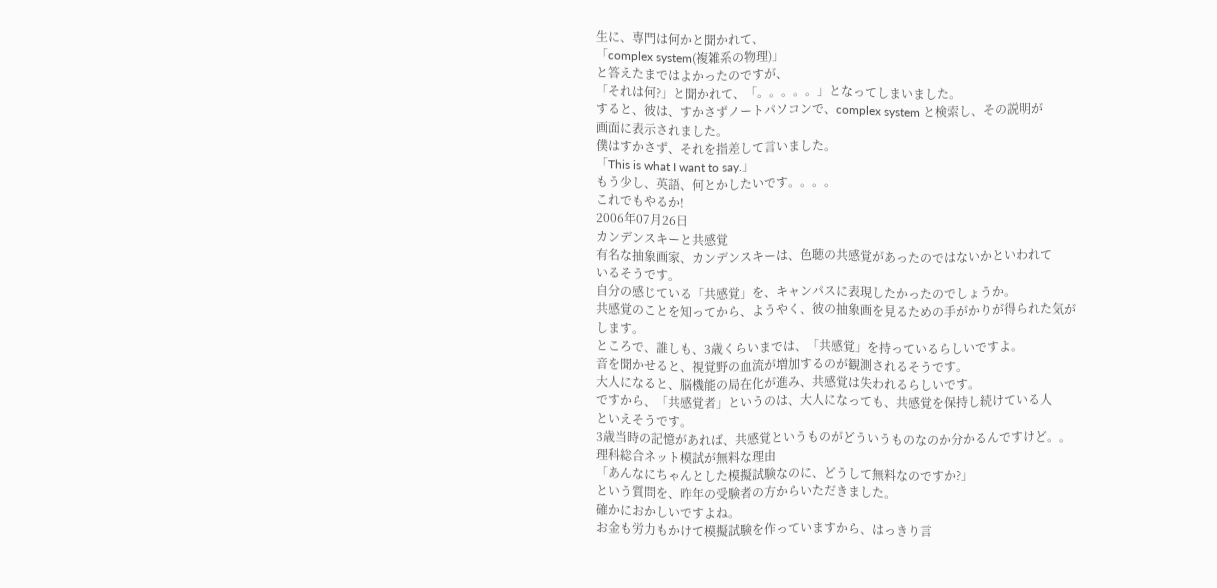生に、専門は何かと聞かれて、
「complex system(複雑系の物理)」
と答えたまではよかったのですが、
「それは何?」と聞かれて、「。。。。。」となってしまいました。
すると、彼は、すかさずノートパソコンで、complex system と検索し、その説明が
画面に表示されました。
僕はすかさず、それを指差して言いました。
「This is what I want to say.」
もう少し、英語、何とかしたいです。。。。
これでもやるか!
2006年07月26日
カンデンスキーと共感覚
有名な抽象画家、カンデンスキーは、色聴の共感覚があったのではないかといわれて
いるそうです。
自分の感じている「共感覚」を、キャンパスに表現したかったのでしょうか。
共感覚のことを知ってから、ようやく、彼の抽象画を見るための手がかりが得られた気が
します。
ところで、誰しも、3歳くらいまでは、「共感覚」を持っているらしいですよ。
音を聞かせると、視覚野の血流が増加するのが観測されるそうです。
大人になると、脳機能の局在化が進み、共感覚は失われるらしいです。
ですから、「共感覚者」というのは、大人になっても、共感覚を保持し続けている人
といえそうです。
3歳当時の記憶があれば、共感覚というものがどういうものなのか分かるんですけど。。
理科総合ネット模試が無料な理由
「あんなにちゃんとした模擬試験なのに、どうして無料なのですか?」
という質問を、昨年の受験者の方からいただきました。
確かにおかしいですよね。
お金も労力もかけて模擬試験を作っていますから、はっきり言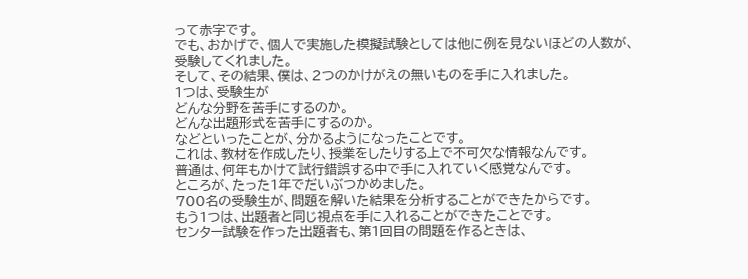って赤字です。
でも、おかげで、個人で実施した模擬試験としては他に例を見ないほどの人数が、
受験してくれました。
そして、その結果、僕は、2つのかけがえの無いものを手に入れました。
1つは、受験生が
どんな分野を苦手にするのか。
どんな出題形式を苦手にするのか。
などといったことが、分かるようになったことです。
これは、教材を作成したり、授業をしたりする上で不可欠な情報なんです。
普通は、何年もかけて試行錯誤する中で手に入れていく感覚なんです。
ところが、たった1年でだいぶつかめました。
700名の受験生が、問題を解いた結果を分析することができたからです。
もう1つは、出題者と同じ視点を手に入れることができたことです。
センター試験を作った出題者も、第1回目の問題を作るときは、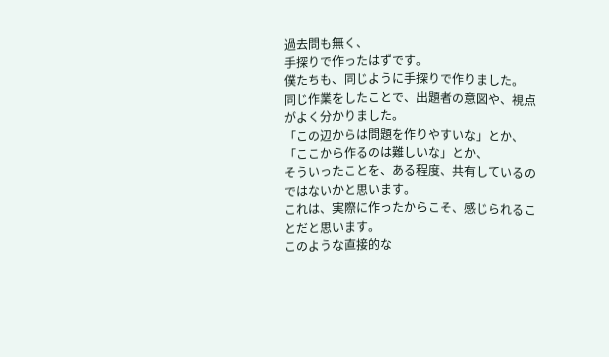過去問も無く、
手探りで作ったはずです。
僕たちも、同じように手探りで作りました。
同じ作業をしたことで、出題者の意図や、視点がよく分かりました。
「この辺からは問題を作りやすいな」とか、
「ここから作るのは難しいな」とか、
そういったことを、ある程度、共有しているのではないかと思います。
これは、実際に作ったからこそ、感じられることだと思います。
このような直接的な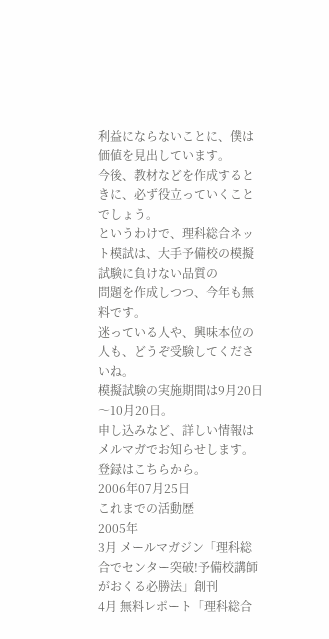利益にならないことに、僕は価値を見出しています。
今後、教材などを作成するときに、必ず役立っていくことでしょう。
というわけで、理科総合ネット模試は、大手予備校の模擬試験に負けない品質の
問題を作成しつつ、今年も無料です。
迷っている人や、興味本位の人も、どうぞ受験してくださいね。
模擬試験の実施期間は9月20日〜10月20日。
申し込みなど、詳しい情報はメルマガでお知らせします。
登録はこちらから。
2006年07月25日
これまでの活動歴
2005年
3月 メールマガジン「理科総合でセンター突破!予備校講師がおくる必勝法」創刊
4月 無料レポート「理科総合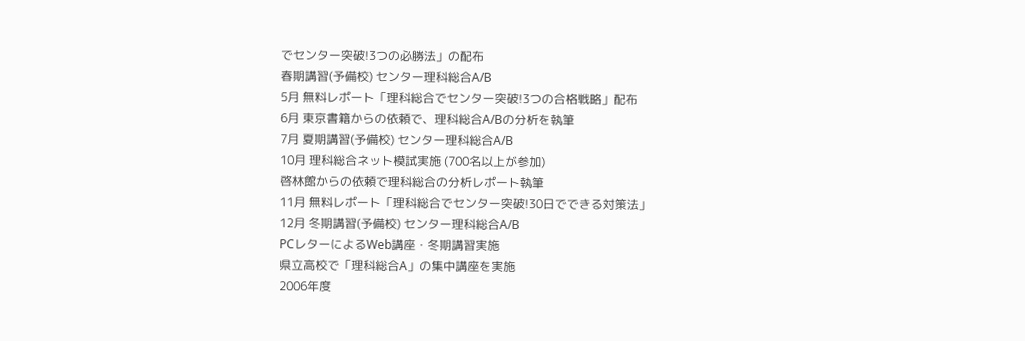でセンター突破!3つの必勝法」の配布
春期講習(予備校) センター理科総合A/B
5月 無料レポート「理科総合でセンター突破!3つの合格戦略」配布
6月 東京書籍からの依頼で、理科総合A/Bの分析を執筆
7月 夏期講習(予備校) センター理科総合A/B
10月 理科総合ネット模試実施 (700名以上が参加)
啓林館からの依頼で理科総合の分析レポート執筆
11月 無料レポート「理科総合でセンター突破!30日でできる対策法」
12月 冬期講習(予備校) センター理科総合A/B
PCレターによるWeb講座・冬期講習実施
県立高校で「理科総合A」の集中講座を実施
2006年度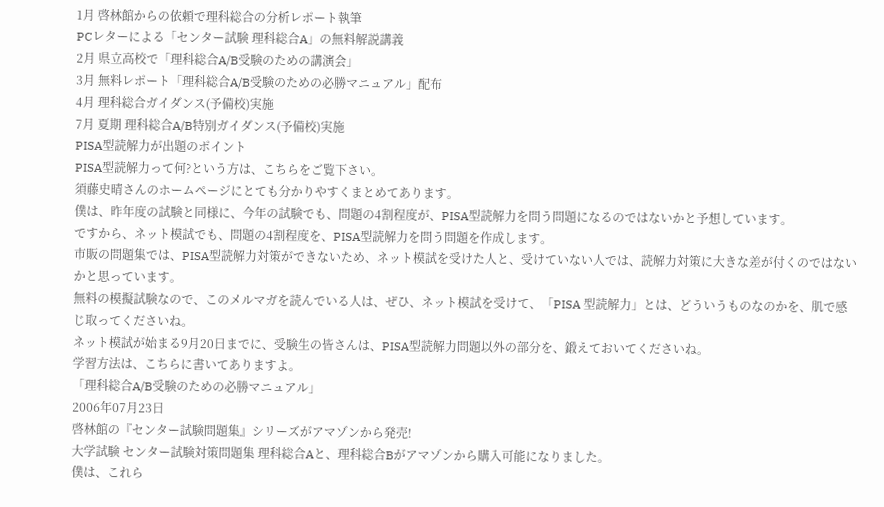1月 啓林館からの依頼で理科総合の分析レポート執筆
PCレターによる「センター試験 理科総合A」の無料解説講義
2月 県立高校で「理科総合A/B受験のための講演会」
3月 無料レポート「理科総合A/B受験のための必勝マニュアル」配布
4月 理科総合ガイダンス(予備校)実施
7月 夏期 理科総合A/B特別ガイダンス(予備校)実施
PISA型読解力が出題のポイント
PISA型読解力って何?という方は、こちらをご覧下さい。
須藤史晴さんのホームページにとても分かりやすくまとめてあります。
僕は、昨年度の試験と同様に、今年の試験でも、問題の4割程度が、PISA型読解力を問う問題になるのではないかと予想しています。
ですから、ネット模試でも、問題の4割程度を、PISA型読解力を問う問題を作成します。
市販の問題集では、PISA型読解力対策ができないため、ネット模試を受けた人と、受けていない人では、読解力対策に大きな差が付くのではないかと思っています。
無料の模擬試験なので、このメルマガを読んでいる人は、ぜひ、ネット模試を受けて、「PISA 型読解力」とは、どういうものなのかを、肌で感じ取ってくださいね。
ネット模試が始まる9月20日までに、受験生の皆さんは、PISA型読解力問題以外の部分を、鍛えておいてくださいね。
学習方法は、こちらに書いてありますよ。
「理科総合A/B受験のための必勝マニュアル」
2006年07月23日
啓林館の『センター試験問題集』シリーズがアマゾンから発売!
大学試験 センター試験対策問題集 理科総合Aと、理科総合Bがアマゾンから購入可能になりました。
僕は、これら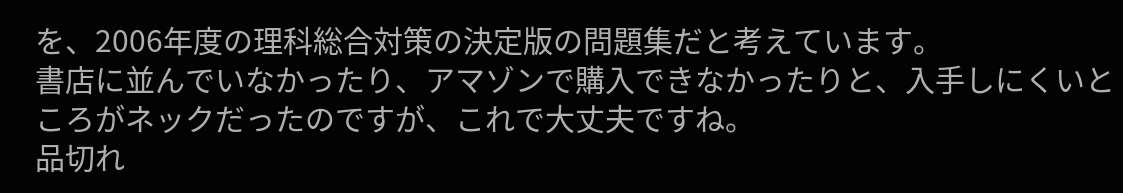を、2006年度の理科総合対策の決定版の問題集だと考えています。
書店に並んでいなかったり、アマゾンで購入できなかったりと、入手しにくいところがネックだったのですが、これで大丈夫ですね。
品切れ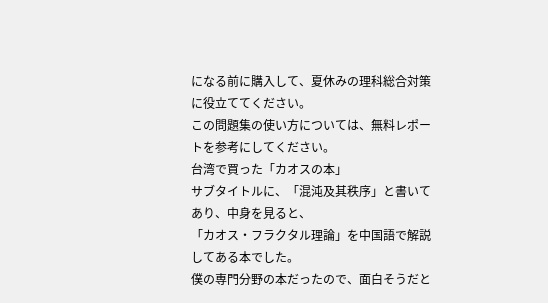になる前に購入して、夏休みの理科総合対策に役立ててください。
この問題集の使い方については、無料レポートを参考にしてください。
台湾で買った「カオスの本」
サブタイトルに、「混沌及其秩序」と書いてあり、中身を見ると、
「カオス・フラクタル理論」を中国語で解説してある本でした。
僕の専門分野の本だったので、面白そうだと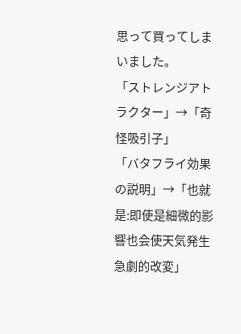思って買ってしまいました。
「ストレンジアトラクター」→「奇怪吸引子」
「バタフライ効果の説明」→「也就是:即使是細微的影響也会使天気発生急劇的改変」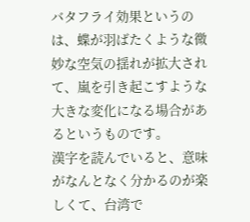バタフライ効果というのは、蝶が羽ばたくような微妙な空気の揺れが拡大されて、嵐を引き起こすような大きな変化になる場合があるというものです。
漢字を読んでいると、意味がなんとなく分かるのが楽しくて、台湾で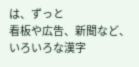は、ずっと
看板や広告、新聞など、いろいろな漢字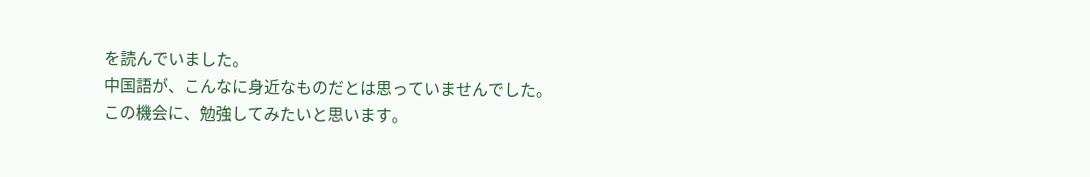を読んでいました。
中国語が、こんなに身近なものだとは思っていませんでした。
この機会に、勉強してみたいと思います。